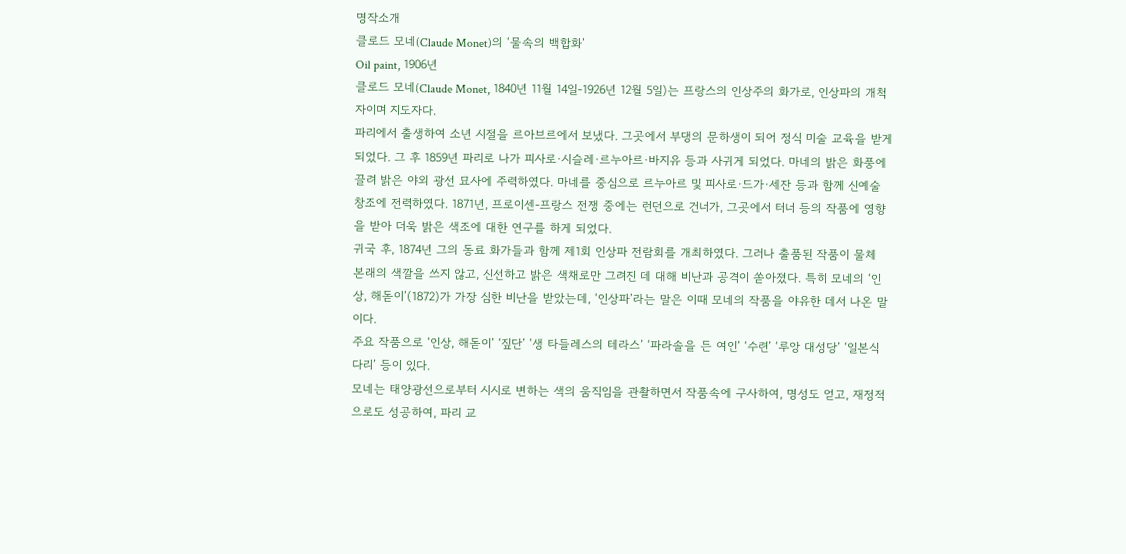명작소개
클로드 모네(Claude Monet)의 ‘물속의 백합화’
Oil paint, 1906년
클로드 모네(Claude Monet, 1840년 11월 14일-1926년 12월 5일)는 프랑스의 인상주의 화가로, 인상파의 개척자이며 지도자다.
파리에서 출생하여 소년 시절을 르아브르에서 보냈다. 그곳에서 부댕의 문하생이 되어 정식 미술 교육을 받게 되었다. 그 후 1859년 파리로 나가 피사로·시슬레·르누아르·바지유 등과 사귀게 되었다. 마네의 밝은 화풍에 끌려 밝은 야외 광선 묘사에 주력하였다. 마네를 중심으로 르누아르 및 피사로·드가·세잔 등과 함께 신예술 창조에 전력하였다. 1871년, 프로이센-프랑스 전쟁 중에는 런던으로 건너가, 그곳에서 터너 등의 작품에 영향을 받아 더욱 밝은 색조에 대한 연구를 하게 되었다.
귀국 후, 1874년 그의 동료 화가들과 함께 제1회 인상파 전람회를 개최하였다. 그러나 출품된 작품이 물체 본래의 색깔을 쓰지 않고, 신선하고 밝은 색채로만 그려진 데 대해 비난과 공격이 쏟아졌다. 특히 모네의 ‘인상, 해돋이’(1872)가 가장 심한 비난을 받았는데, ‘인상파’라는 말은 이때 모네의 작품을 야유한 데서 나온 말이다.
주요 작품으로 ‘인상, 해돋이’ ‘짚단’ ‘생 타들레스의 테라스’ ‘파라솔을 든 여인’ ‘수련’ ‘루앙 대성당’ ‘일본식 다리’ 등이 있다.
모네는 태양광선으로부터 시시로 변하는 색의 움직임을 관촬하면서 작품속에 구사하여, 명성도 얻고, 재정적으로도 성공하여, 파리 교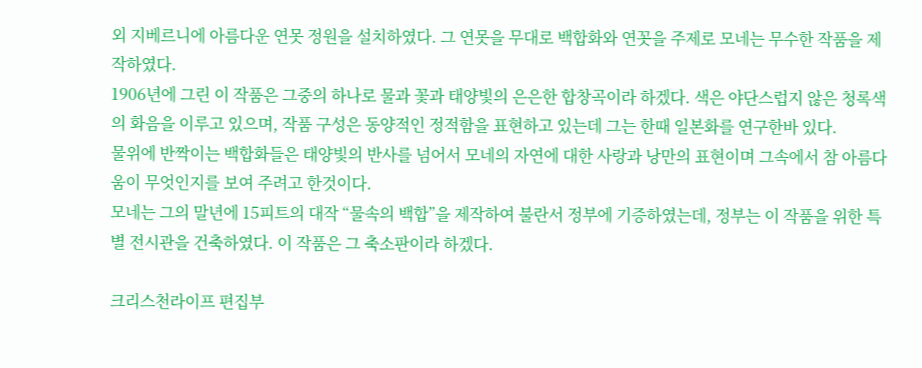외 지베르니에 아름다운 연못 정원을 설치하였다. 그 연못을 무대로 백합화와 연꼿을 주제로 모네는 무수한 작품을 제작하였다.
1906년에 그린 이 작품은 그중의 하나로 물과 꽃과 태양빛의 은은한 합창곡이라 하겠다. 색은 야단스럽지 않은 청록색의 화음을 이루고 있으며, 작품 구성은 동양적인 정적함을 표현하고 있는데 그는 한때 일본화를 연구한바 있다.
물위에 반짝이는 백합화들은 태양빛의 반사를 넘어서 모네의 자연에 대한 사랑과 낭만의 표현이며 그속에서 참 아름다움이 무엇인지를 보여 주려고 한것이다.
모네는 그의 말년에 15피트의 대작 “물속의 백합”을 제작하여 불란서 정부에 기증하였는데, 정부는 이 작품을 위한 특별 전시관을 건축하였다. 이 작품은 그 축소판이라 하겠다.

크리스천라이프 편집부